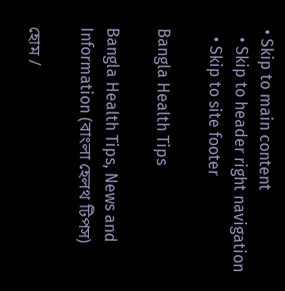• Skip to main content
  • Skip to header right navigation
  • Skip to site footer

Bangla Health Tips

Bangla Health Tips, News and Information (বাংলা হেলথ টিপস)

হোম /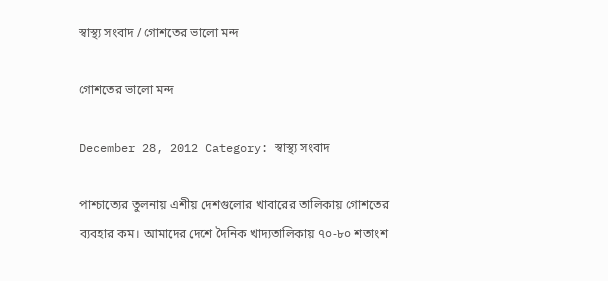স্বাস্থ্য সংবাদ / গোশতের ভালো মন্দ

গোশতের ভালো মন্দ

December 28, 2012 Category: স্বাস্থ্য সংবাদ

পাশ্চাত্যের তুলনায় এশীয় দেশগুলোর খাবারের তালিকায় গোশতের ব্যবহার কম। আমাদের দেশে দৈনিক খাদ্যতালিকায় ৭০-৮০ শতাংশ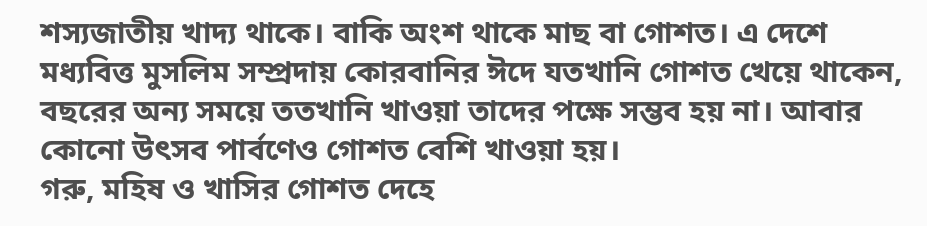শস্যজাতীয় খাদ্য থাকে। বাকি অংশ থাকে মাছ বা গোশত। এ দেশে মধ্যবিত্ত মুসলিম সম্প্রদায় কোরবানির ঈদে যতখানি গোশত খেয়ে থাকেন, বছরের অন্য সময়ে ততখানি খাওয়া তাদের পক্ষে সম্ভব হয় না। আবার কোনো উৎসব পার্বণেও গোশত বেশি খাওয়া হয়।
গরু, মহিষ ও খাসির গোশত দেহে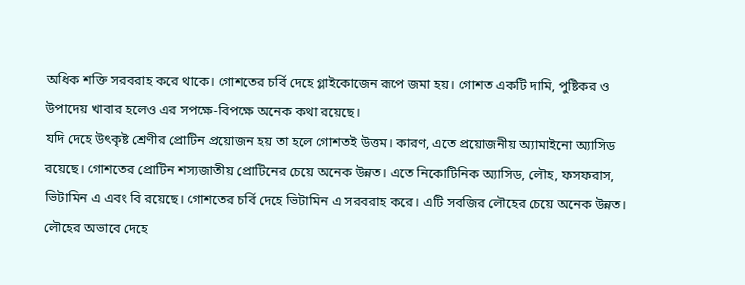অধিক শক্তি সরবরাহ করে থাকে। গোশতের চর্বি দেহে গ্লাইকোজেন রূপে জমা হয়। গোশত একটি দামি, পুষ্টিকর ও উপাদেয় খাবার হলেও এর সপক্ষে-বিপক্ষে অনেক কথা রয়েছে।
যদি দেহে উৎকৃষ্ট শ্রেণীর প্রোটিন প্রয়োজন হয় তা হলে গোশতই উত্তম। কারণ, এতে প্রয়োজনীয় অ্যামাইনো অ্যাসিড রয়েছে। গোশতের প্রোটিন শস্যজাতীয় প্রোটিনের চেয়ে অনেক উন্নত। এতে নিকোটিনিক অ্যাসিড, লৌহ, ফসফরাস, ভিটামিন এ এবং বি রয়েছে। গোশতের চর্বি দেহে ভিটামিন এ সরবরাহ করে। এটি সবজির লৌহের চেয়ে অনেক উন্নত। লৌহের অভাবে দেহে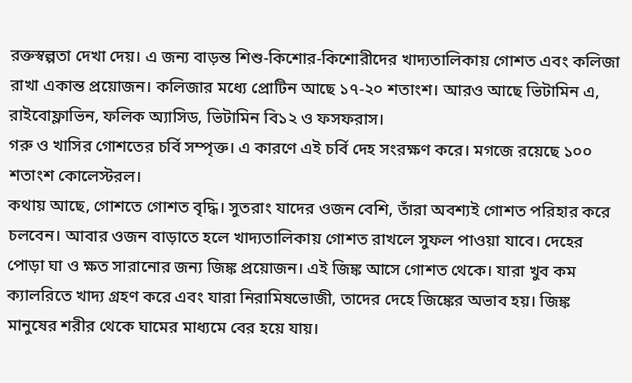রক্তস্বল্পতা দেখা দেয়। এ জন্য বাড়ন্ত শিশু-কিশোর-কিশোরীদের খাদ্যতালিকায় গোশত এবং কলিজা রাখা একান্ত প্রয়োজন। কলিজার মধ্যে প্রোটিন আছে ১৭-২০ শতাংশ। আরও আছে ভিটামিন এ, রাইবোফ্লাভিন, ফলিক অ্যাসিড, ভিটামিন বি১২ ও ফসফরাস।
গরু ও খাসির গোশতের চর্বি সম্পৃক্ত। এ কারণে এই চর্বি দেহ সংরক্ষণ করে। মগজে রয়েছে ১০০ শতাংশ কোলেস্টরল।
কথায় আছে, গোশতে গোশত বৃদ্ধি। সুতরাং যাদের ওজন বেশি, তাঁরা অবশ্যই গোশত পরিহার করে চলবেন। আবার ওজন বাড়াতে হলে খাদ্যতালিকায় গোশত রাখলে সুফল পাওয়া যাবে। দেহের পোড়া ঘা ও ক্ষত সারানোর জন্য জিঙ্ক প্রয়োজন। এই জিঙ্ক আসে গোশত থেকে। যারা খুব কম ক্যালরিতে খাদ্য গ্রহণ করে এবং যারা নিরামিষভোজী, তাদের দেহে জিঙ্কের অভাব হয়। জিঙ্ক মানুষের শরীর থেকে ঘামের মাধ্যমে বের হয়ে যায়।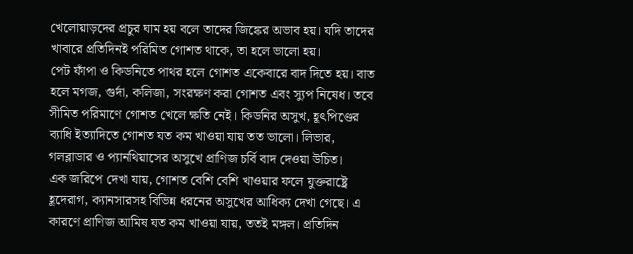খেলোয়াড়দের প্রচুর ঘাম হয় বলে তাদের জিঙ্কের অভাব হয়। যদি তাদের খাবারে প্রতিদিনই পরিমিত গোশত থাকে, তা হলে ভালো হয়।
পেট ফাঁপা ও কিডনিতে পাথর হলে গোশত একেবারে বাদ দিতে হয়। বাত হলে মগজ, গুর্দা, কলিজা, সংরক্ষণ করা গোশত এবং স্যুপ নিষেধ। তবে সীমিত পরিমাণে গোশত খেলে ক্ষতি নেই। কিডনির অসুখ, হূৎপিণ্ডের ব্যাধি ইত্যাদিতে গোশত যত কম খাওয়া যায় তত ভালো। লিভার, গলব্লাডার ও প্যানথিয়াসের অসুখে প্রাণিজ চর্বি বাদ দেওয়া উচিত।
এক জরিপে দেখা যায়, গোশত বেশি বেশি খাওয়ার ফলে যুক্তরাষ্ট্রে হূদেরাগ, ক্যানসারসহ বিভিন্ন ধরনের অসুখের আধিক্য দেখা গেছে। এ কারণে প্রাণিজ আমিষ যত কম খাওয়া যায়, ততই মঙ্গল। প্রতিদিন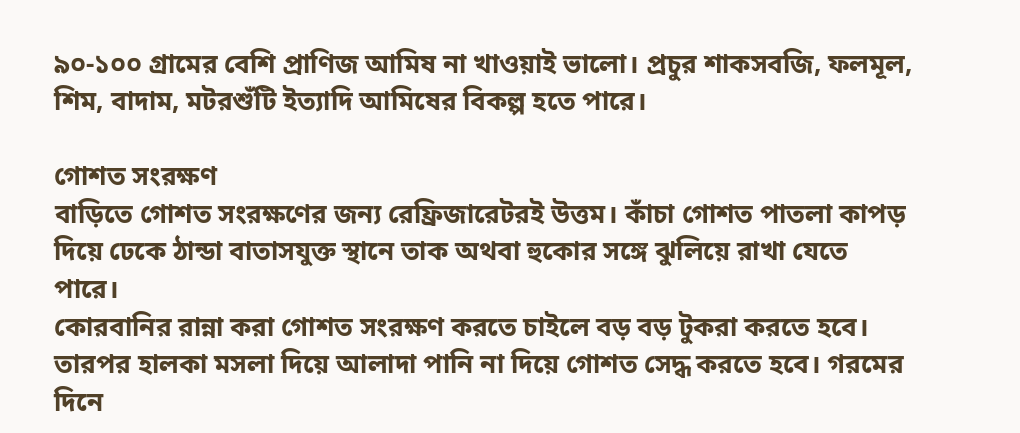৯০-১০০ গ্রামের বেশি প্রাণিজ আমিষ না খাওয়াই ভালো। প্রচুর শাকসবজি, ফলমূল, শিম, বাদাম, মটরশুঁটি ইত্যাদি আমিষের বিকল্প হতে পারে।

গোশত সংরক্ষণ
বাড়িতে গোশত সংরক্ষণের জন্য রেফ্রিজারেটরই উত্তম। কাঁচা গোশত পাতলা কাপড় দিয়ে ঢেকে ঠান্ডা বাতাসযুক্ত স্থানে তাক অথবা হুকোর সঙ্গে ঝুলিয়ে রাখা যেতে পারে।
কোরবানির রান্না করা গোশত সংরক্ষণ করতে চাইলে বড় বড় টুকরা করতে হবে। তারপর হালকা মসলা দিয়ে আলাদা পানি না দিয়ে গোশত সেদ্ধ করতে হবে। গরমের দিনে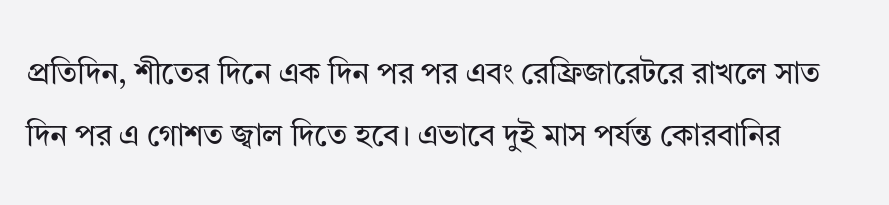প্রতিদিন, শীতের দিনে এক দিন পর পর এবং রেফ্রিজারেটরে রাখলে সাত দিন পর এ গোশত জ্বাল দিতে হবে। এভাবে দুই মাস পর্যন্ত কোরবানির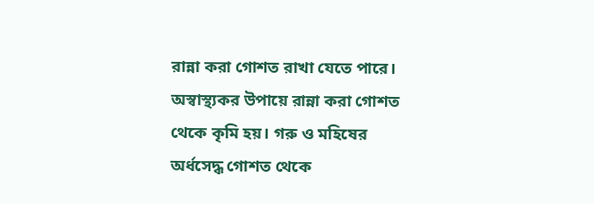রান্না করা গোশত রাখা যেতে পারে।
অস্বাস্থ্যকর উপায়ে রান্না করা গোশত থেকে কৃমি হয়। গরু ও মহিষের অর্ধসেদ্ধ গোশত থেকে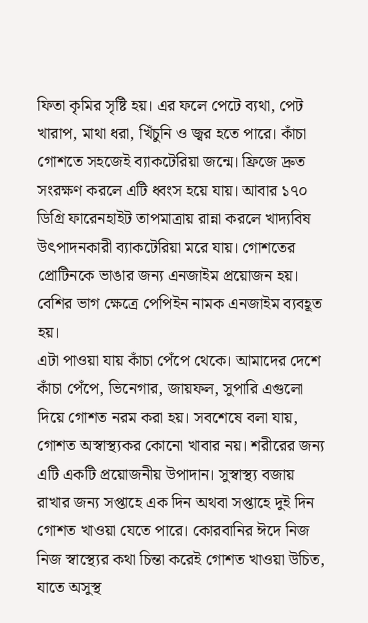ফিতা কৃমির সৃষ্টি হয়। এর ফলে পেটে ব্যথা, পেট খারাপ, মাথা ধরা, খিঁচুনি ও জ্বর হতে পারে। কাঁচা গোশতে সহজেই ব্যাকটেরিয়া জন্মে। ফ্রিজে দ্রুত সংরক্ষণ করলে এটি ধ্বংস হয়ে যায়। আবার ১৭০ ডিগ্রি ফারেনহাইট তাপমাত্রায় রান্না করলে খাদ্যবিষ উৎপাদনকারী ব্যাকটেরিয়া মরে যায়। গোশতের প্রোটিনকে ভাঙার জন্য এনজাইম প্রয়োজন হয়। বেশির ভাগ ক্ষেত্রে পেপিইন নামক এনজাইম ব্যবহূত হয়।
এটা পাওয়া যায় কাঁচা পেঁপে থেকে। আমাদের দেশে কাঁচা পেঁপে, ভিনেগার, জায়ফল, সুপারি এগুলো দিয়ে গোশত নরম করা হয়। সবশেষে বলা যায়, গোশত অস্বাস্থ্যকর কোনো খাবার নয়। শরীরের জন্য এটি একটি প্রয়োজনীয় উপাদান। সুস্বাস্থ্য বজায় রাখার জন্য সপ্তাহে এক দিন অথবা সপ্তাহে দুই দিন গোশত খাওয়া যেতে পারে। কোরবানির ঈদে নিজ নিজ স্বাস্থ্যের কথা চিন্তা করেই গোশত খাওয়া উচিত, যাতে অসুস্থ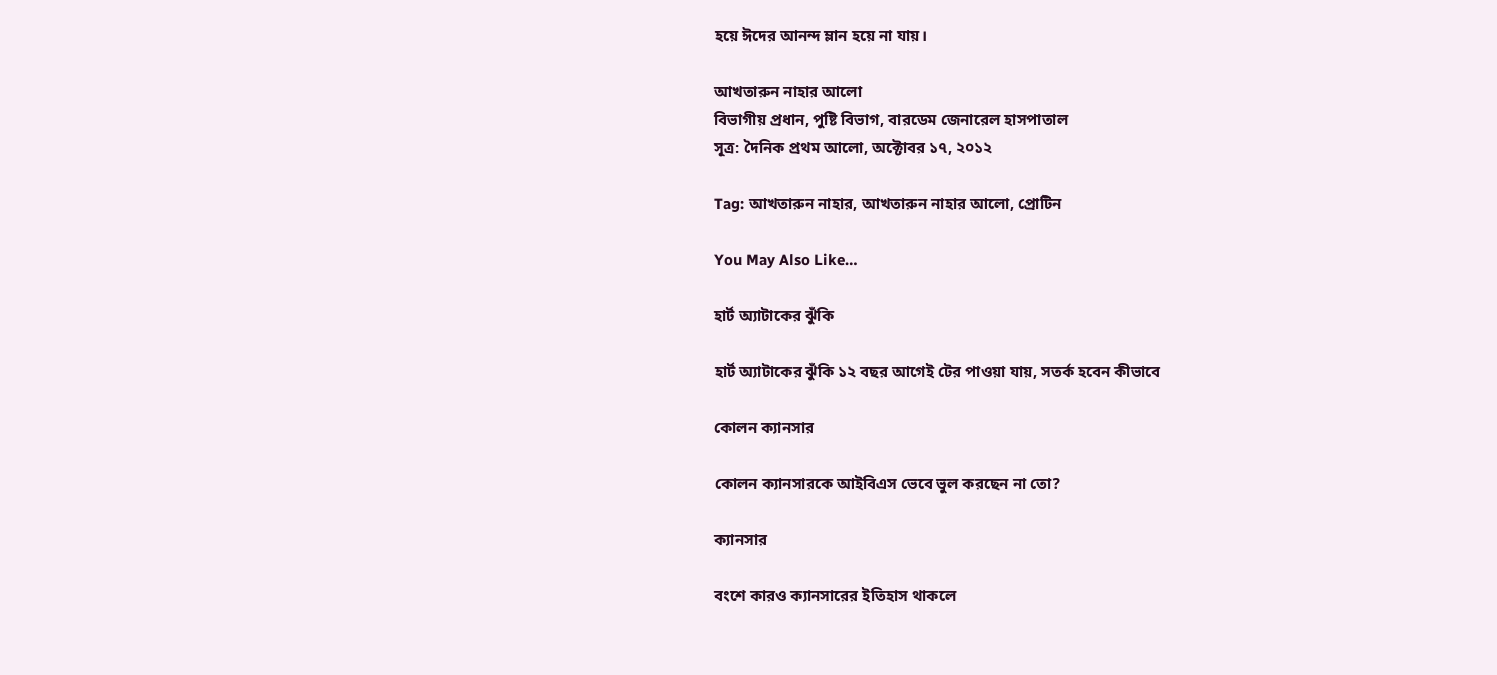হয়ে ঈদের আনন্দ ম্লান হয়ে না যায়।

আখতারুন নাহার আলো
বিভাগীয় প্রধান, পুষ্টি বিভাগ, বারডেম জেনারেল হাসপাতাল
সূত্র: দৈনিক প্রথম আলো, অক্টোবর ১৭, ২০১২

Tag: আখতারুন নাহার, আখতারুন নাহার আলো, প্রোটিন

You May Also Like…

হার্ট অ্যাটাকের ঝুঁকি

হার্ট অ্যাটাকের ঝুঁকি ১২ বছর আগেই টের পাওয়া যায়, সতর্ক হবেন কীভাবে

কোলন ক্যানসার

কোলন ক্যানসারকে আইবিএস ভেবে ভুল করছেন না তো?

ক্যানসার

বংশে কারও ক্যানসারের ইতিহাস থাকলে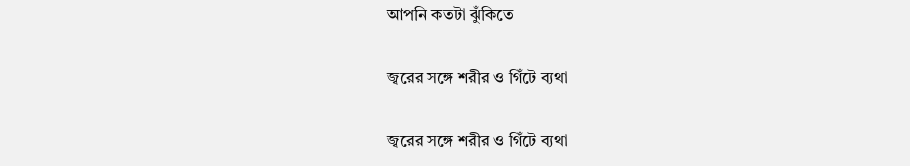আপনি কতটা ঝুঁকিতে

জ্বরের সঙ্গে শরীর ও গিঁটে ব্যথা

জ্বরের সঙ্গে শরীর ও গিঁটে ব্যথা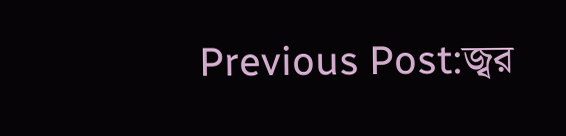Previous Post:জ্বর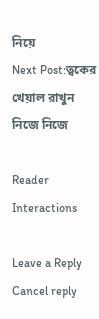নিয়ে
Next Post:ত্বকের খেয়াল রাখুন নিজে নিজে

Reader Interactions

Leave a Reply Cancel reply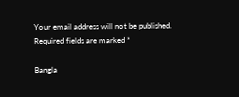Your email address will not be published. Required fields are marked *

Bangla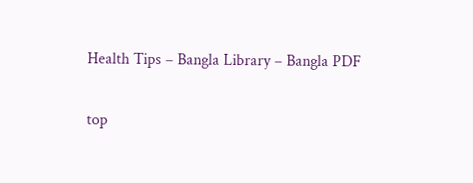Health Tips – Bangla Library – Bangla PDF

top